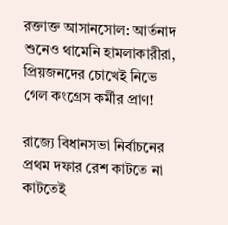রক্তাক্ত আসানসোল: আর্তনাদ শুনেও থামেনি হামলাকারীরা, প্রিয়জনদের চোখেই নিভে গেল কংগ্রেস কর্মীর প্রাণ!

রাজ্যে বিধানসভা নির্বাচনের প্রথম দফার রেশ কাটতে না কাটতেই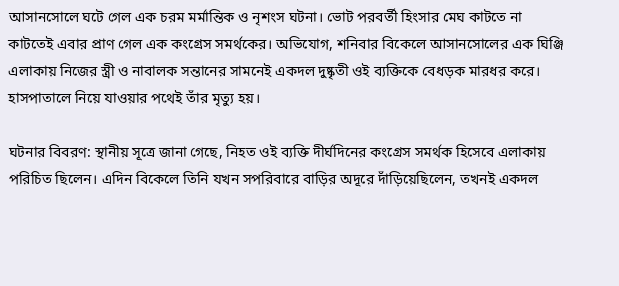আসানসোলে ঘটে গেল এক চরম মর্মান্তিক ও নৃশংস ঘটনা। ভোট পরবর্তী হিংসার মেঘ কাটতে না কাটতেই এবার প্রাণ গেল এক কংগ্রেস সমর্থকের। অভিযোগ, শনিবার বিকেলে আসানসোলের এক ঘিঞ্জি এলাকায় নিজের স্ত্রী ও নাবালক সন্তানের সামনেই একদল দুষ্কৃতী ওই ব্যক্তিকে বেধড়ক মারধর করে। হাসপাতালে নিয়ে যাওয়ার পথেই তাঁর মৃত্যু হয়।

ঘটনার বিবরণ: স্থানীয় সূত্রে জানা গেছে, নিহত ওই ব্যক্তি দীর্ঘদিনের কংগ্রেস সমর্থক হিসেবে এলাকায় পরিচিত ছিলেন। এদিন বিকেলে তিনি যখন সপরিবারে বাড়ির অদূরে দাঁড়িয়েছিলেন, তখনই একদল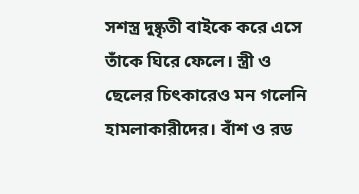সশস্ত্র দুষ্কৃতী বাইকে করে এসে তাঁকে ঘিরে ফেলে। স্ত্রী ও ছেলের চিৎকারেও মন গলেনি হামলাকারীদের। বাঁশ ও রড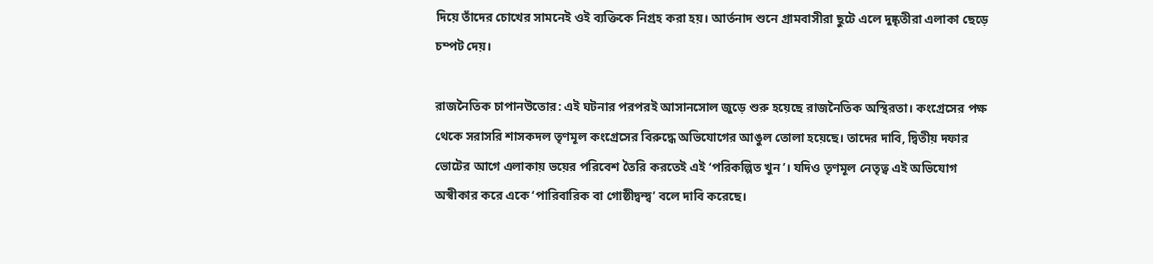দিয়ে তাঁদের চোখের সামনেই ওই ব্যক্তিকে নিগ্রহ করা হয়। আর্তনাদ শুনে গ্রামবাসীরা ছুটে এলে দুষ্কৃতীরা এলাকা ছেড়ে চম্পট দেয়।

রাজনৈতিক চাপানউতোর: এই ঘটনার পরপরই আসানসোল জুড়ে শুরু হয়েছে রাজনৈতিক অস্থিরতা। কংগ্রেসের পক্ষ থেকে সরাসরি শাসকদল তৃণমূল কংগ্রেসের বিরুদ্ধে অভিযোগের আঙুল তোলা হয়েছে। তাদের দাবি, দ্বিতীয় দফার ভোটের আগে এলাকায় ভয়ের পরিবেশ তৈরি করতেই এই ‘পরিকল্পিত খুন’। যদিও তৃণমূল নেতৃত্ব এই অভিযোগ অস্বীকার করে একে ‘পারিবারিক বা গোষ্ঠীদ্বন্দ্ব’ বলে দাবি করেছে।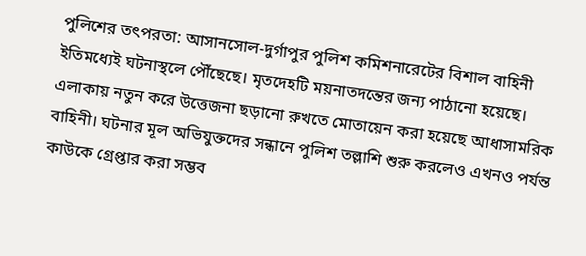পুলিশের তৎপরতা: আসানসোল-দুর্গাপুর পুলিশ কমিশনারেটের বিশাল বাহিনী ইতিমধ্যেই ঘটনাস্থলে পৌঁছেছে। মৃতদেহটি ময়নাতদন্তের জন্য পাঠানো হয়েছে। এলাকায় নতুন করে উত্তেজনা ছড়ানো রুখতে মোতায়েন করা হয়েছে আধাসামরিক বাহিনী। ঘটনার মূল অভিযুক্তদের সন্ধানে পুলিশ তল্লাশি শুরু করলেও এখনও পর্যন্ত কাউকে গ্রেপ্তার করা সম্ভব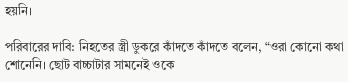হয়নি।

পরিবারের দাবি: নিহতের স্ত্রী ডুকরে কাঁদতে কাঁদতে বলেন, “ওরা কোনো কথা শোনেনি। ছোট বাচ্চাটার সামনেই ওকে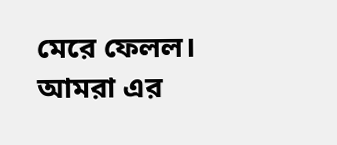মেরে ফেলল। আমরা এর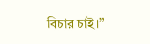বিচার চাই।”